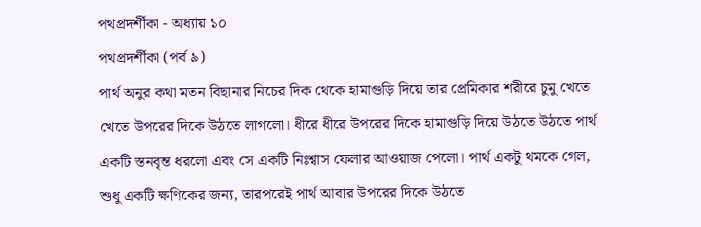পথপ্রদর্শীকা - অধ্যায় ১০
পথপ্রদর্শীকা (পর্ব ৯)
পার্থ অনুর কথা মতন বিছানার নিচের দিক থেকে হামাগুড়ি দিয়ে তার প্রেমিকার শরীরে চুমু খেতে খেতে উপরের দিকে উঠতে লাগলো। ধীরে ধীরে উপরের দিকে হামাগুড়ি দিয়ে উঠতে উঠতে পার্থ একটি স্তনবৃন্ত ধরলো এবং সে একটি নিঃশ্বাস ফেলার আওয়াজ পেলো। পার্থ একটু থমকে গেল, শুধু একটি ক্ষণিকের জন্য, তারপরেই পার্থ আবার উপরের দিকে উঠতে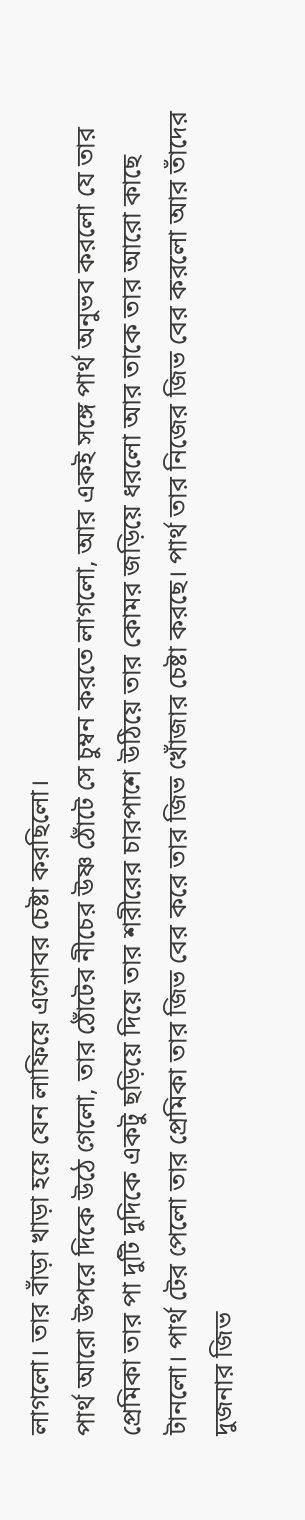লাগলো। তার বাঁড়া খাড়া হয়ে যেন লাফিয়ে এগোবর চেষ্টা করছিলো।
পার্থ আরো উপরে দিকে উঠে গেলো, তার ঠোঁটের নীচের উষ্ণ ঠোঁটে সে চুম্বন করতে লাগলো, আর একই সঙ্গে পার্থ অনুভব করলো যে তার প্রেমিকা তার পা দুটি দুদিকে একটু ছড়িয়ে দিয়ে তার শরীরের চারপাশে উঠিয়ে তার কোমর জড়িয়ে ধরলো আর তাকে তার আরো কাছে টানলো। পার্থ টের পেলো তার প্রেমিকা তার জিভ বের করে তার জিভ খোঁজার চেষ্টা করছে। পার্থ তার নিজের জিভ বের করলো আর তাঁদের দুজনার জিভ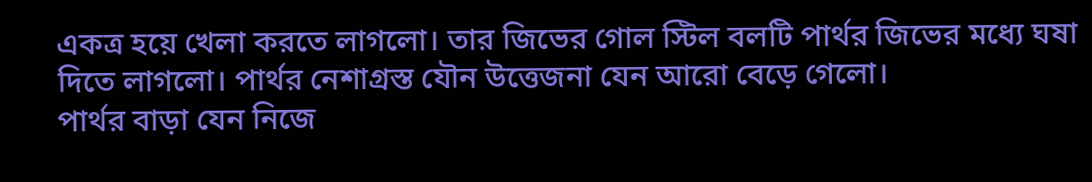একত্র হয়ে খেলা করতে লাগলো। তার জিভের গোল স্টিল বলটি পার্থর জিভের মধ্যে ঘষা দিতে লাগলো। পার্থর নেশাগ্রস্ত যৌন উত্তেজনা যেন আরো বেড়ে গেলো।
পার্থর বাড়া যেন নিজে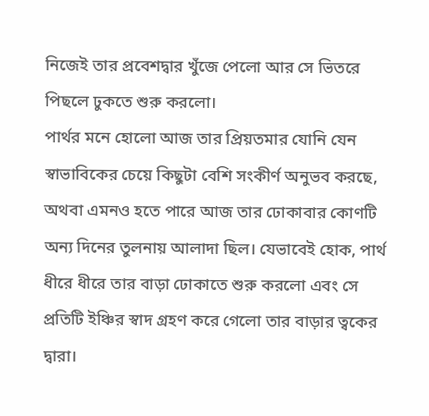নিজেই তার প্রবেশদ্বার খুঁজে পেলো আর সে ভিতরে পিছলে ঢুকতে শুরু করলো।
পার্থর মনে হোলো আজ তার প্রিয়তমার যোনি যেন স্বাভাবিকের চেয়ে কিছুটা বেশি সংকীর্ণ অনুভব করছে, অথবা এমনও হতে পারে আজ তার ঢোকাবার কোণটি অন্য দিনের তুলনায় আলাদা ছিল। যেভাবেই হোক, পার্থ ধীরে ধীরে তার বাড়া ঢোকাতে শুরু করলো এবং সে প্রতিটি ইঞ্চির স্বাদ গ্রহণ করে গেলো তার বাড়ার ত্বকের দ্বারা।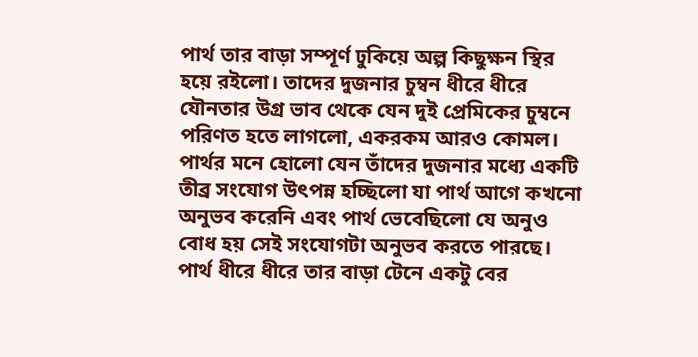পার্থ তার বাড়া সম্পূর্ণ ঢুকিয়ে অল্প কিছুক্ষন স্থির হয়ে রইলো। তাদের দুজনার চুম্বন ধীরে ধীরে যৌনতার উগ্র ভাব থেকে যেন দুই প্রেমিকের চুম্বনে পরিণত হতে লাগলো, একরকম আরও কোমল। পার্থর মনে হোলো যেন তাঁদের দুজনার মধ্যে একটি তীব্র সংযোগ উৎপন্ন হচ্ছিলো যা পার্থ আগে কখনো অনুভব করেনি এবং পার্থ ভেবেছিলো যে অনুও বোধ হয় সেই সংযোগটা অনুভব করতে পারছে।
পার্থ ধীরে ধীরে তার বাড়া টেনে একটু বের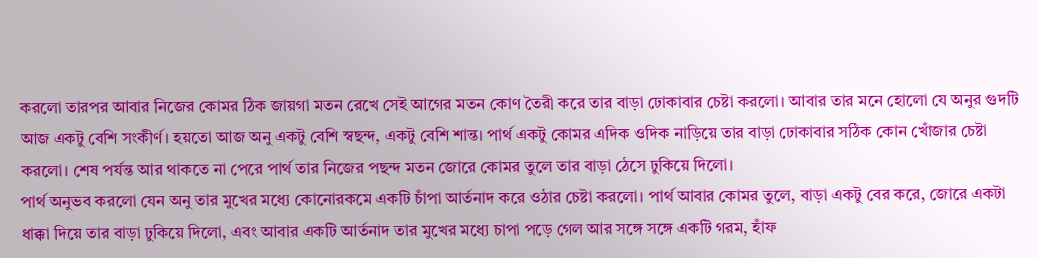করলো তারপর আবার নিজের কোমর ঠিক জায়গা মতন রেখে সেই আগের মতন কোণ তৈরী করে তার বাড়া ঢোকাবার চেষ্টা করলো। আবার তার মনে হোলো যে অনুর গুদটি আজ একটু বেশি সংকীর্ণ। হয়তো আজ অনু একটু বেশি স্বছন্দ, একটু বেশি শান্ত। পার্থ একটু কোমর এদিক ওদিক নাড়িয়ে তার বাড়া ঢোকাবার সঠিক কোন খোঁজার চেষ্টা করলো। শেষ পর্যন্ত আর থাকতে না পেরে পার্থ তার নিজের পছন্দ মতন জোরে কোমর তুলে তার বাড়া ঠেসে ঢুকিয়ে দিলো।
পার্থ অনুভব করলো যেন অনু তার মুখের মধ্যে কোনোরকমে একটি চাঁপা আর্তনাদ করে ওঠার চেষ্টা করলো। পার্থ আবার কোমর তুলে, বাড়া একটু বের করে, জোরে একটা ধাক্কা দিয়ে তার বাড়া ঢুকিয়ে দিলো, এবং আবার একটি আর্তনাদ তার মুখের মধ্যে চাপা পড়ে গেল আর সঙ্গে সঙ্গে একটি গরম, হাঁফ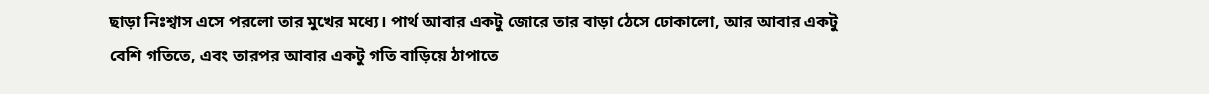ছাড়া নিঃশ্বাস এসে পরলো তার মুখের মধ্যে। পার্থ আবার একটু জোরে তার বাড়া ঠেসে ঢোকালো, আর আবার একটু বেশি গতিতে, এবং তারপর আবার একটু গতি বাড়িয়ে ঠাপাতে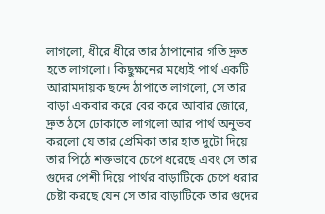লাগলো, ধীরে ধীরে তার ঠাপানোর গতি দ্রুত হতে লাগলো। কিছুক্ষনের মধ্যেই পার্থ একটি আরামদায়ক ছন্দে ঠাপাতে লাগলো, সে তার বাড়া একবার করে বের করে আবার জোরে, দ্রুত ঠসে ঢোকাতে লাগলো আর পার্থ অনুভব করলো যে তার প্রেমিকা তার হাত দুটো দিয়ে তার পিঠে শক্তভাবে চেপে ধরেছে এবং সে তার গুদের পেশী দিয়ে পার্থর বাড়াটিকে চেপে ধরার চেষ্টা করছে যেন সে তার বাড়াটিকে তার গুদের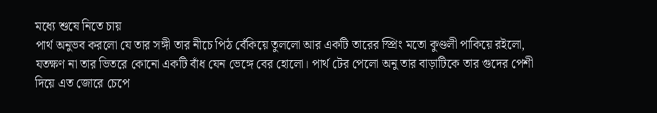মধ্যে শুষে নিতে চায়
পার্থ অনুভব করলো যে তার সঙ্গী তার নীচে পিঠ বেঁকিয়ে তুললো আর একটি তারের স্প্রিং মতো কুণ্ডলী পাকিয়ে রইলো, যতক্ষণ না তার ভিতরে কোনো একটি বাঁধ যেন ভেঙ্গে বের হোলো। পার্থ টের পেলো অনু তার বাড়াটিকে তার গুদের পেশী দিয়ে এত জোরে চেপে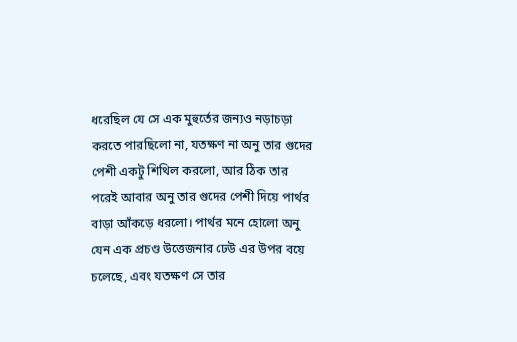ধরেছিল যে সে এক মুহুর্তের জন্যও নড়াচড়া করতে পারছিলো না, যতক্ষণ না অনু তার গুদের পেশী একটু শিথিল করলো, আর ঠিক তার পরেই আবার অনু তার গুদের পেশী দিয়ে পার্থর বাড়া আঁকড়ে ধরলো। পার্থর মনে হোলো অনু যেন এক প্রচণ্ড উত্তেজনার ঢেউ এর উপর বয়ে চলেছে, এবং যতক্ষণ সে তার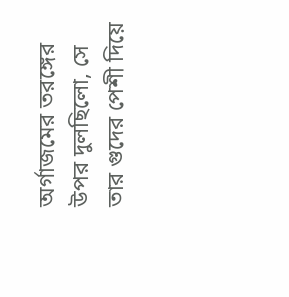অর্গাজমের তরঙ্গের উপর দুলছিলো, সে তার গুদের পেশী দিয়ে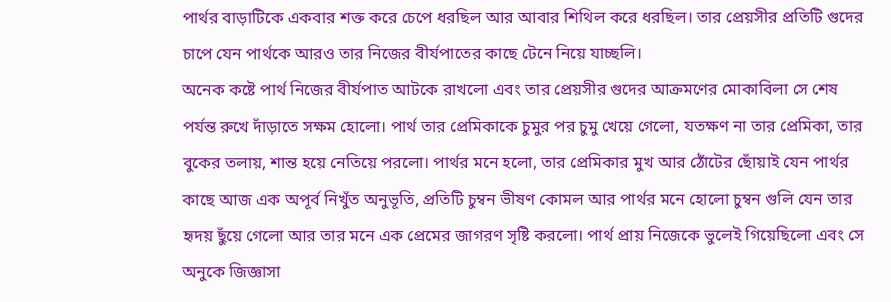পার্থর বাড়াটিকে একবার শক্ত করে চেপে ধরছিল আর আবার শিথিল করে ধরছিল। তার প্রেয়সীর প্রতিটি গুদের চাপে যেন পার্থকে আরও তার নিজের বীর্যপাতের কাছে টেনে নিয়ে যাচ্ছলি।
অনেক কষ্টে পার্থ নিজের বীর্যপাত আটকে রাখলো এবং তার প্রেয়সীর গুদের আক্রমণের মোকাবিলা সে শেষ পর্যন্ত রুখে দাঁড়াতে সক্ষম হোলো। পার্থ তার প্রেমিকাকে চুমুর পর চুমু খেয়ে গেলো, যতক্ষণ না তার প্রেমিকা, তার বুকের তলায়, শান্ত হয়ে নেতিয়ে পরলো। পার্থর মনে হলো, তার প্রেমিকার মুখ আর ঠোঁটের ছোঁয়াই যেন পার্থর কাছে আজ এক অপূর্ব নিখুঁত অনুভূতি, প্রতিটি চুম্বন ভীষণ কোমল আর পার্থর মনে হোলো চুম্বন গুলি যেন তার হৃদয় ছুঁয়ে গেলো আর তার মনে এক প্রেমের জাগরণ সৃষ্টি করলো। পার্থ প্রায় নিজেকে ভুলেই গিয়েছিলো এবং সে অনুকে জিজ্ঞাসা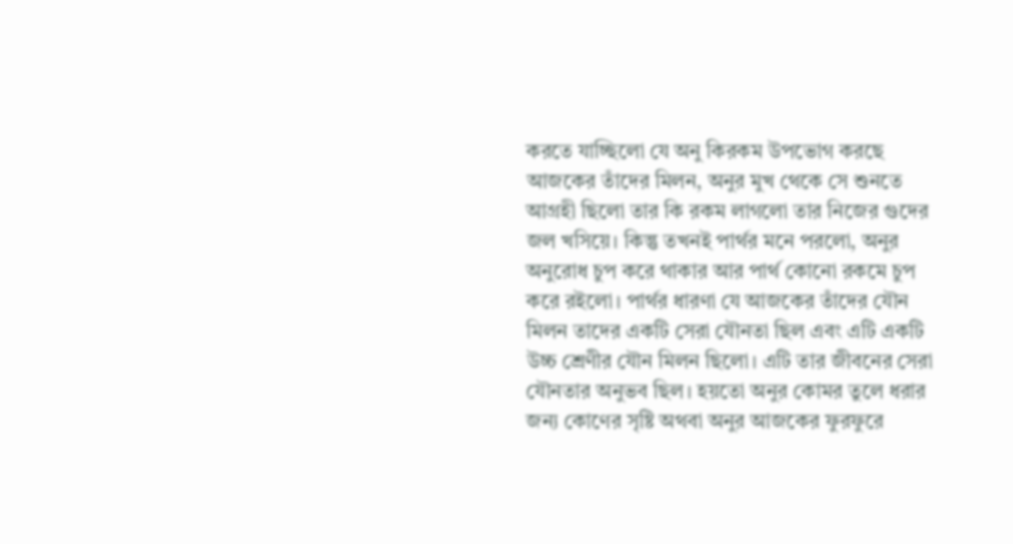করতে যাচ্ছিলো যে অনু কিরকম উপভোগ করছে আজকের তাঁদের মিলন, অনুর মুখ থেকে সে শুনতে আগ্রহী ছিলো তার কি রকম লাগলো তার নিজের গুদের জল খসিয়ে। কিন্তু তখনই পার্থর মনে পরলো, অনুর অনুরোধ চুপ করে থাকার আর পার্থ কোনো রকমে চুপ করে রইলো। পার্থর ধারণা যে আজকের তাঁদের যৌন মিলন তাদের একটি সেরা যৌনতা ছিল এবং এটি একটি উচ্চ শ্রেণীর যৌন মিলন ছিলো। এটি তার জীবনের সেরা যৌনতার অনুভব ছিল। হয়তো অনুর কোমর তুলে ধরার জন্য কোণের সৃষ্টি অথবা অনুর আজকের ফুরফুরে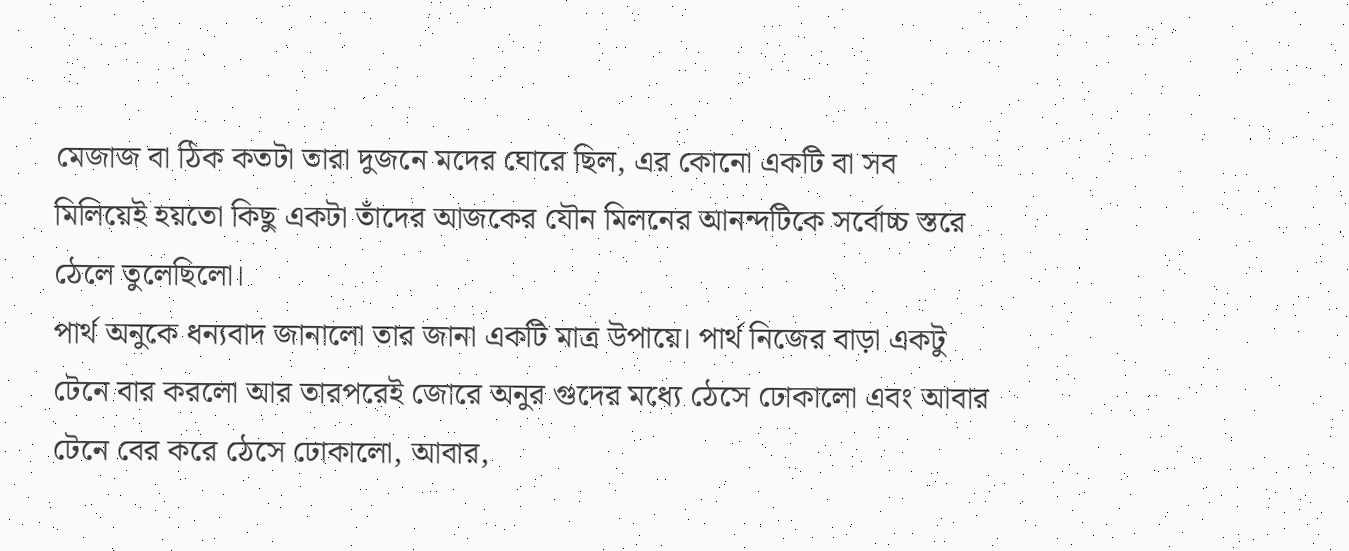মেজাজ বা ঠিক কতটা তারা দুজনে মদের ঘোরে ছিল, এর কোনো একটি বা সব মিলিয়েই হয়তো কিছু একটা তাঁদের আজকের যৌন মিলনের আনন্দটিকে সর্বোচ্চ স্তরে ঠেলে তুলেছিলো।
পার্থ অনুকে ধন্যবাদ জানালো তার জানা একটি মাত্র উপায়ে। পার্থ নিজের বাড়া একটু টেনে বার করলো আর তারপরেই জোরে অনুর গুদের মধ্যে ঠেসে ঢোকালো এবং আবার টেনে বের করে ঠেসে ঢোকালো, আবার,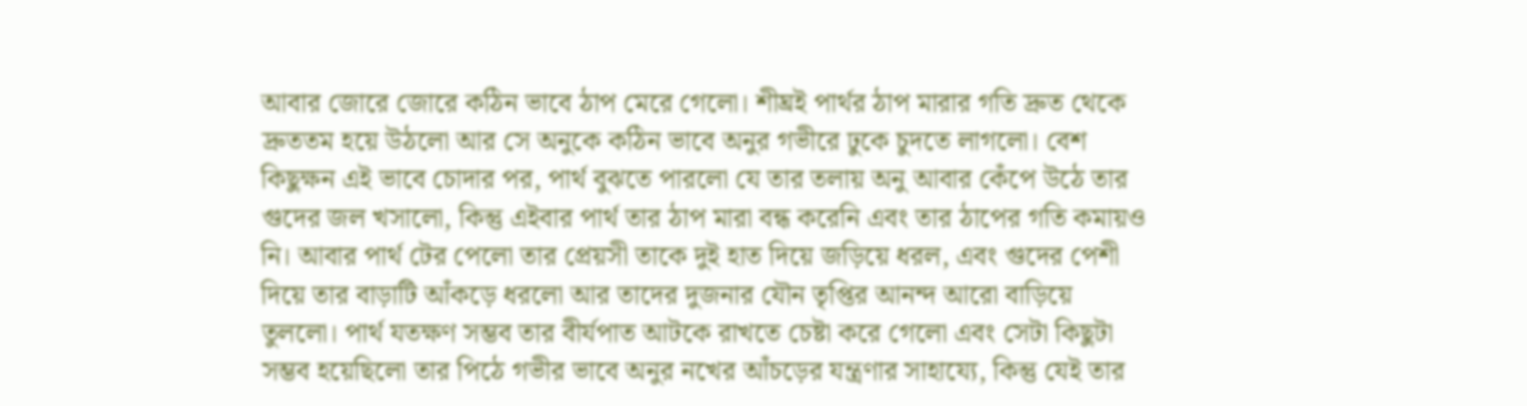আবার জোরে জোরে কঠিন ভাবে ঠাপ মেরে গেলো। শীঘ্রই পার্থর ঠাপ মারার গতি দ্রুত থেকে দ্রুততম হয়ে উঠলো আর সে অনুকে কঠিন ভাবে অনুর গভীরে ঢুকে চুদতে লাগলো। বেশ কিছুক্ষন এই ভাবে চোদার পর, পার্থ বুঝতে পারলো যে তার তলায় অনু আবার কেঁপে উঠে তার গুদের জল খসালো, কিন্তু এইবার পার্থ তার ঠাপ মারা বন্ধ করেনি এবং তার ঠাপের গতি কমায়ও নি। আবার পার্থ টের পেলো তার প্রেয়সী তাকে দুই হাত দিয়ে জড়িয়ে ধরল, এবং গুদের পেশী দিয়ে তার বাড়াটি আঁকড়ে ধরলো আর তাদের দুজনার যৌন তৃপ্তির আনন্দ আরো বাড়িয়ে তুললো। পার্থ যতক্ষণ সম্ভব তার বীর্যপাত আটকে রাখতে চেষ্টা করে গেলো এবং সেটা কিছুটা সম্ভব হয়েছিলো তার পিঠে গভীর ভাবে অনুর নখের আঁচড়ের যন্ত্রণার সাহায্যে, কিন্তু যেই তার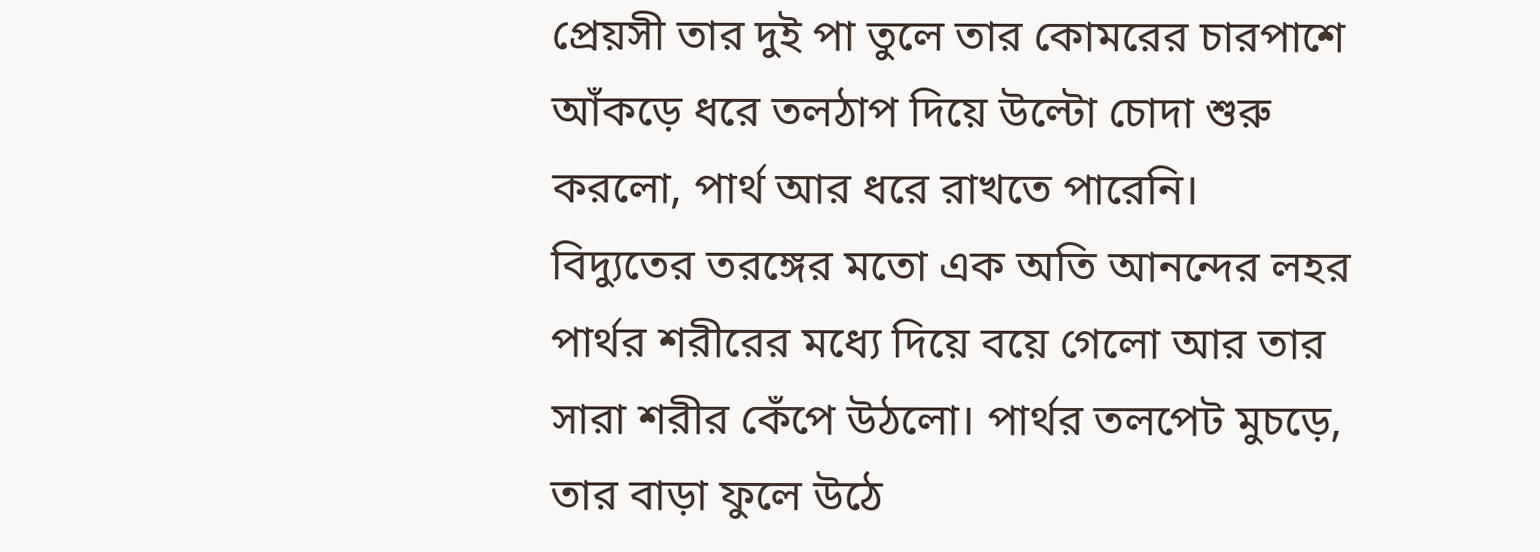প্রেয়সী তার দুই পা তুলে তার কোমরের চারপাশে আঁকড়ে ধরে তলঠাপ দিয়ে উল্টো চোদা শুরু করলো, পার্থ আর ধরে রাখতে পারেনি।
বিদ্যুতের তরঙ্গের মতো এক অতি আনন্দের লহর পার্থর শরীরের মধ্যে দিয়ে বয়ে গেলো আর তার সারা শরীর কেঁপে উঠলো। পার্থর তলপেট মুচড়ে, তার বাড়া ফুলে উঠে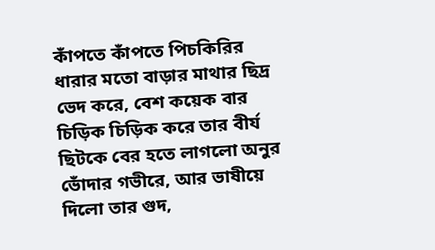কাঁপতে কাঁপতে পিচকিরির ধারার মতো বাড়ার মাথার ছিদ্র ভেদ করে, বেশ কয়েক বার চিড়িক চিড়িক করে তার বীর্য ছিটকে বের হতে লাগলো অনুর ভোঁদার গভীরে, আর ভাষীয়ে দিলো তার গুদ,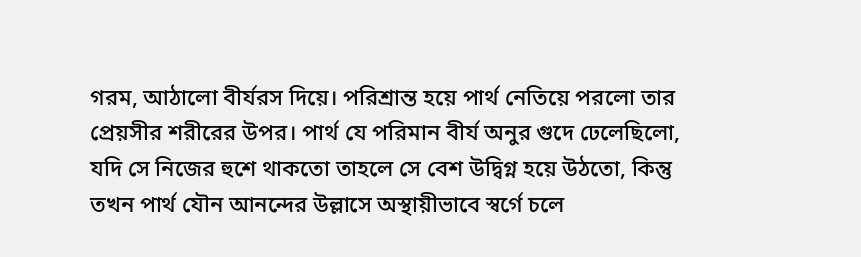গরম, আঠালো বীর্যরস দিয়ে। পরিশ্রান্ত হয়ে পার্থ নেতিয়ে পরলো তার প্রেয়সীর শরীরের উপর। পার্থ যে পরিমান বীর্য অনুর গুদে ঢেলেছিলো, যদি সে নিজের হুশে থাকতো তাহলে সে বেশ উদ্বিগ্ন হয়ে উঠতো, কিন্তু তখন পার্থ যৌন আনন্দের উল্লাসে অস্থায়ীভাবে স্বর্গে চলে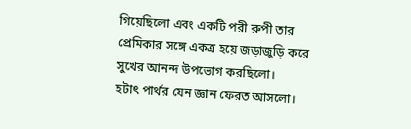গিয়েছিলো এবং একটি পরী রুপী তার প্রেমিকার সঙ্গে একত্র হয়ে জড়াজুড়ি করে সুখের আনন্দ উপভোগ করছিলো।
হটাৎ পার্থর যেন জ্ঞান ফেরত আসলো।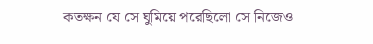কতক্ষন যে সে ঘুমিয়ে পরেছিলো সে নিজেও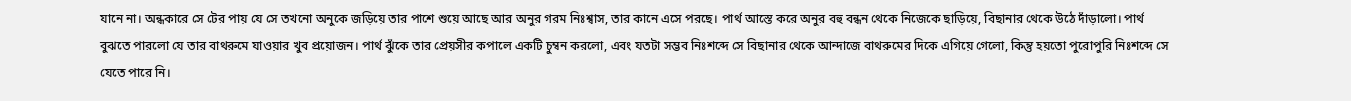যানে না। অন্ধকারে সে টের পায় যে সে তখনো অনুকে জড়িয়ে তার পাশে শুয়ে আছে আর অনুর গরম নিঃশ্বাস, তার কানে এসে পরছে। পার্থ আস্তে করে অনুর বহু বন্ধন থেকে নিজেকে ছাড়িয়ে, বিছানার থেকে উঠে দাঁড়ালো। পার্থ বুঝতে পারলো যে তার বাথরুমে যাওয়ার খুব প্রয়োজন। পার্থ ঝুঁকে তার প্রেয়সীর কপালে একটি চুম্বন করলো, এবং যতটা সম্ভব নিঃশব্দে সে বিছানার থেকে আন্দাজে বাথরুমের দিকে এগিয়ে গেলো, কিন্তু হয়তো পুরোপুরি নিঃশব্দে সে যেতে পারে নি।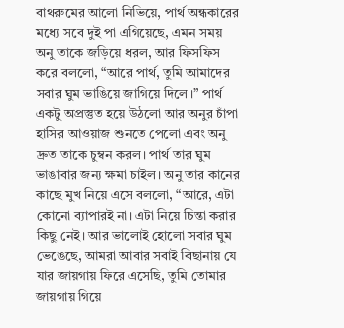বাথরুমের আলো নিভিয়ে, পার্থ অন্ধকারের মধ্যে সবে দুই পা এগিয়েছে, এমন সময় অনু তাকে জড়িয়ে ধরল, আর ফিসফিস করে বললো, “আরে পার্থ, তুমি আমাদের সবার ঘুম ভাঙিয়ে জাগিয়ে দিলে।” পার্থ একটু অপ্রস্তুত হয়ে উঠলো আর অনুর চাঁপা হাসির আওয়াজ শুনতে পেলো এবং অনু দ্রুত তাকে চুম্বন করল। পার্থ তার ঘুম ভাঙাবার জন্য ক্ষমা চাইল। অনু তার কানের কাছে মুখ নিয়ে এসে বললো, “আরে, এটা কোনো ব্যাপারই না। এটা নিয়ে চিন্তা করার কিছু নেই। আর ভালোই হোলো সবার ঘুম ভেঙেছে, আমরা আবার সবাই বিছানায় যে যার জায়গায় ফিরে এসেছি, তুমি তোমার জায়গায় গিয়ে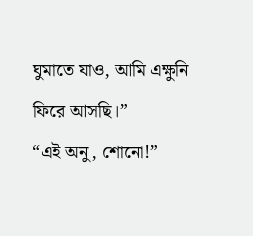ঘুমাতে যাও, আমি এক্ষুনি ফিরে আসছি।”
“এই অনু, শোনো!”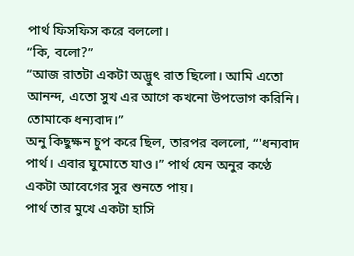পার্থ ফিসফিস করে বললো।
“কি, বলো?”
“আজ রাতটা একটা অদ্ভুৎ রাত ছিলো। আমি এতো আনন্দ, এতো সুখ এর আগে কখনো উপভোগ করিনি। তোমাকে ধন্যবাদ।”
অনু কিছুক্ষন চুপ করে ছিল, তারপর বললো, “'ধন্যবাদ পার্থ। এবার ঘুমোতে যাও।” পার্থ যেন অনুর কণ্ঠে একটা আবেগের সুর শুনতে পায়।
পার্থ তার মুখে একটা হাসি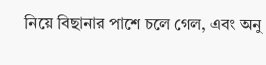নিয়ে বিছানার পাশে চলে গেল, এবং অনু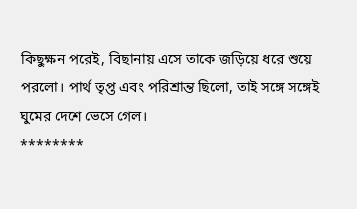কিছুক্ষন পরেই, বিছানায় এসে তাকে জড়িয়ে ধরে শুয়ে পরলো। পার্থ তৃপ্ত এবং পরিশ্রান্ত ছিলো, তাই সঙ্গে সঙ্গেই ঘুমের দেশে ভেসে গেল।
********